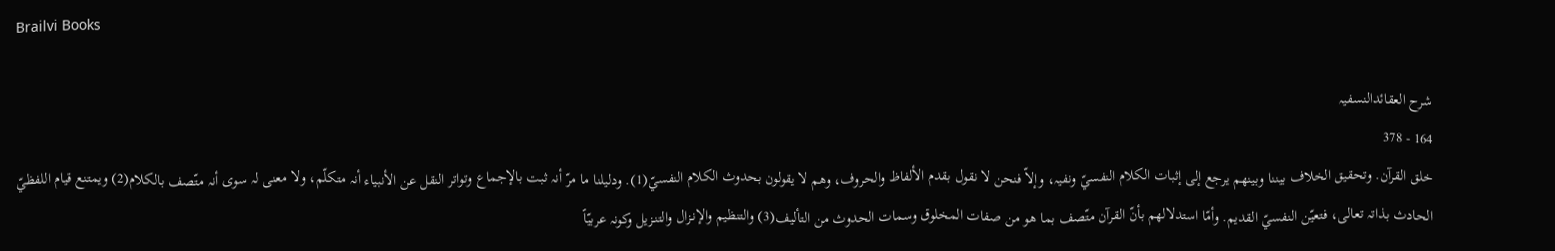Brailvi Books

شرح العقائدالنسفیہ
164 - 378
خلق القرآن. وتحقيق الخلاف بيننا وبينھم يرجع إلی إثبات الكلام النفسيّ ونفيہ، وإلاّ فنحن لا نقول بقدم الألفاظ والحروف، وھم لا يقولون بحدوث الكلام النفسيّ(1). ودليلنا ما مرّ أنہ ثبت بالإجماع وتواتر النقل عن الأنبياء أنہ متكلّم، ولا معنی لہ سوی أنہ متّصف بالكلام(2) ويمتنع قيام اللفظيّ الحادث بذاتہ تعالی، فتعيّن النفسيّ القديم. وأمّا استدلالھم بأنّ القرآن متّصف بما ھو من صفات المخلوق وسمات الحدوث من التأليف(3) والتنظيم والإنـزال والتنـزيل وكونہ عربيّاً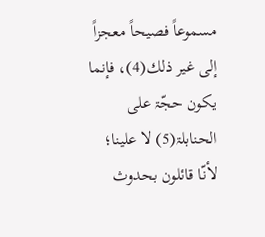مسموعاً فصيحاً معجزاً إلی غير ذلك(4)، فإنما يكون حجّۃ علی الحنابلۃ(5) لا علينا؛ لأنّا قائلون بحدوث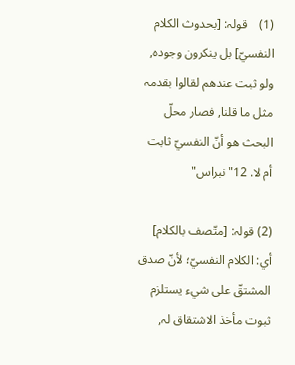(1)    قولہ: [بحدوث الكلام النفسيّ] بل ينكرون وجودہ, ولو ثبت عندھم لقالوا بقدمہ مثل ما قلنا, فصار محلّ البحث ھو أنّ النفسيّ ثابت أم لا. 12"نبراس"

(2) قولہ: [متّصف بالكلام] أي: الكلام النفسيّ؛ لأنّ صدق المشتقّ علی شيء يستلزم ثبوت مأخذ الاشتقاق لہ,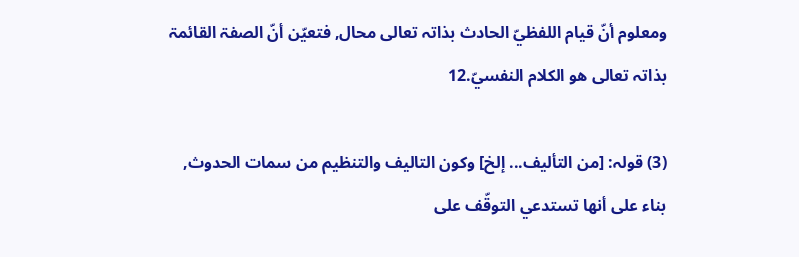ومعلوم أنّ قيام اللفظيّ الحادث بذاتہ تعالی محال, فتعيّن أنّ الصفۃ القائمۃ بذاتہ تعالی ھو الكلام النفسيّ.12

(3) قولہ: [من التأليف... إلخ] وكون التاليف والتنظيم من سمات الحدوث, بناء علی أنھا تستدعي التوقّف علی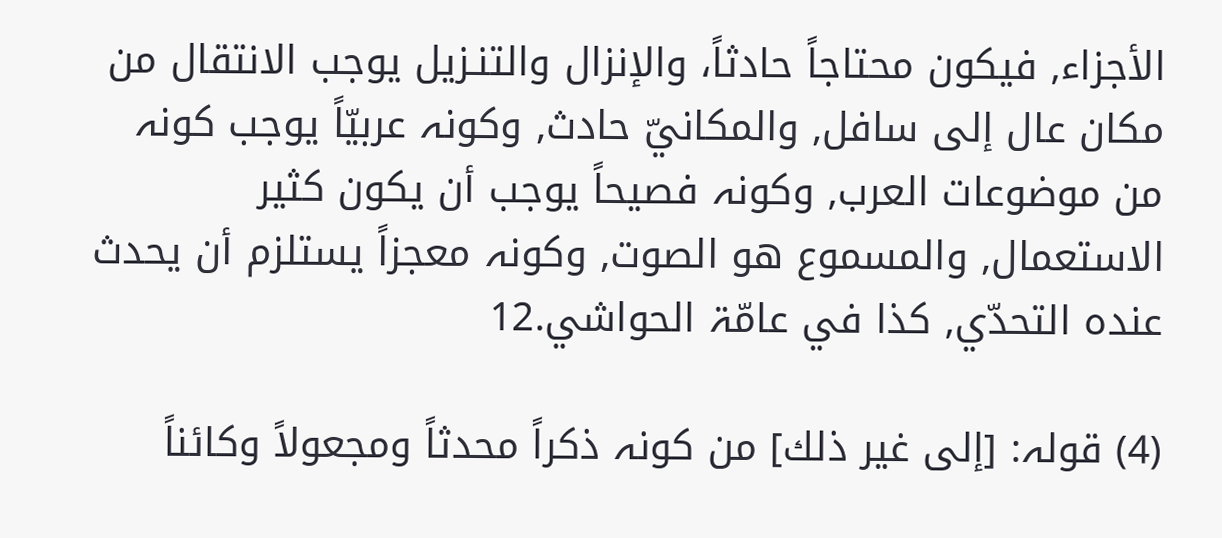الأجزاء, فيكون محتاجاً حادثاً، والإنزال والتنـزيل يوجب الانتقال من مكان عال إلی سافل, والمكانيّ حادث, وكونہ عربيّاً يوجب كونہ من موضوعات العرب, وكونہ فصيحاً يوجب أن يكون كثير الاستعمال, والمسموع ھو الصوت, وكونہ معجزاً يستلزم أن يحدث عندہ التحدّي, كذا في عامّۃ الحواشي.12

(4) قولہ: [إلی غير ذلك] من كونہ ذكراً محدثاً ومجعولاً وكائناً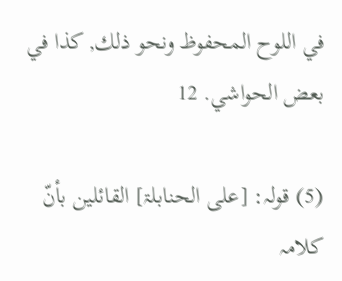في اللوح المحفوظ ونحو ذلك, كذا في بعض الحواشي. 12

(5) قولہ: [علی الحنابلۃ] القائلين بأنّ كلامہ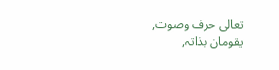تعالی حرف وصوت, يقومان بذاتہ,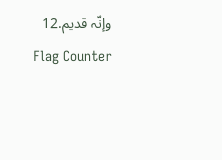وإنّہ قديم.12
Flag Counter